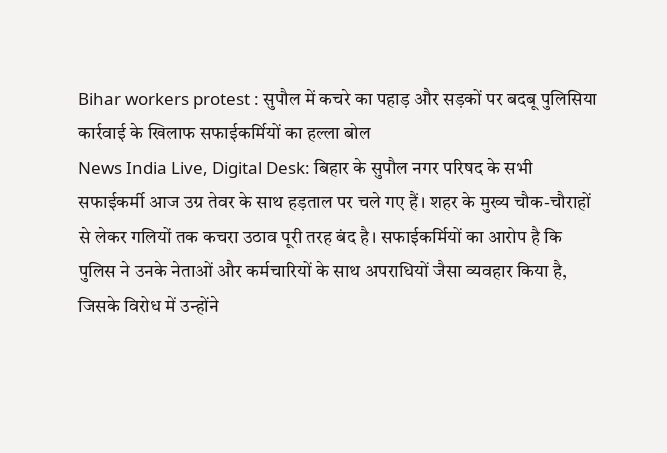Bihar workers protest : सुपौल में कचरे का पहाड़ और सड़कों पर बदबू पुलिसिया कार्रवाई के खिलाफ सफाईकर्मियों का हल्ला बोल
News India Live, Digital Desk: बिहार के सुपौल नगर परिषद के सभी सफाईकर्मी आज उग्र तेवर के साथ हड़ताल पर चले गए हैं। शहर के मुख्य चौक-चौराहों से लेकर गलियों तक कचरा उठाव पूरी तरह बंद है। सफाईकर्मियों का आरोप है कि पुलिस ने उनके नेताओं और कर्मचारियों के साथ अपराधियों जैसा व्यवहार किया है, जिसके विरोध में उन्होंने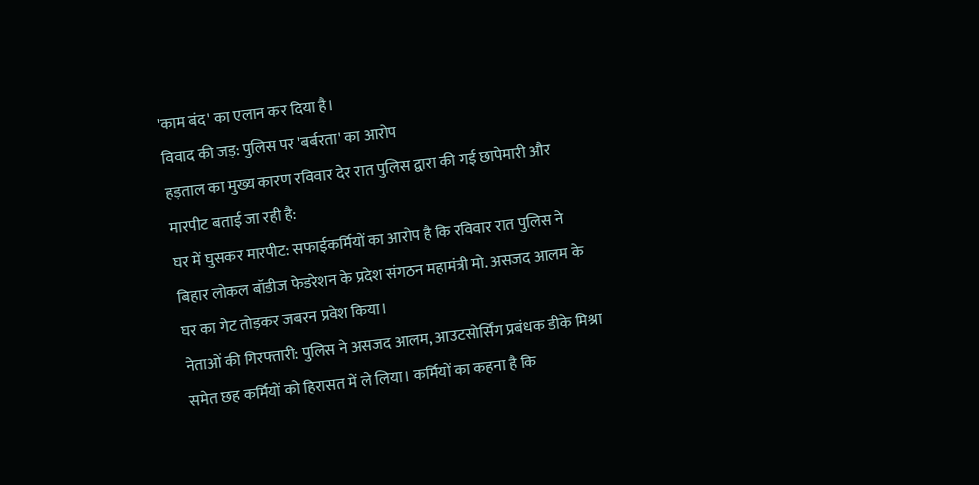'काम बंद' का एलान कर दिया है।
विवाद की जड़: पुलिस पर 'बर्बरता' का आरोप
हड़ताल का मुख्य कारण रविवार देर रात पुलिस द्वारा की गई छापेमारी और मारपीट बताई जा रही है:
घर में घुसकर मारपीट: सफाईकर्मियों का आरोप है कि रविवार रात पुलिस ने बिहार लोकल बॉडीज फेडरेशन के प्रदेश संगठन महामंत्री मो. असजद आलम के घर का गेट तोड़कर जबरन प्रवेश किया।
नेताओं की गिरफ्तारी: पुलिस ने असजद आलम, आउटसोर्सिंग प्रबंधक डीके मिश्रा समेत छह कर्मियों को हिरासत में ले लिया। कर्मियों का कहना है कि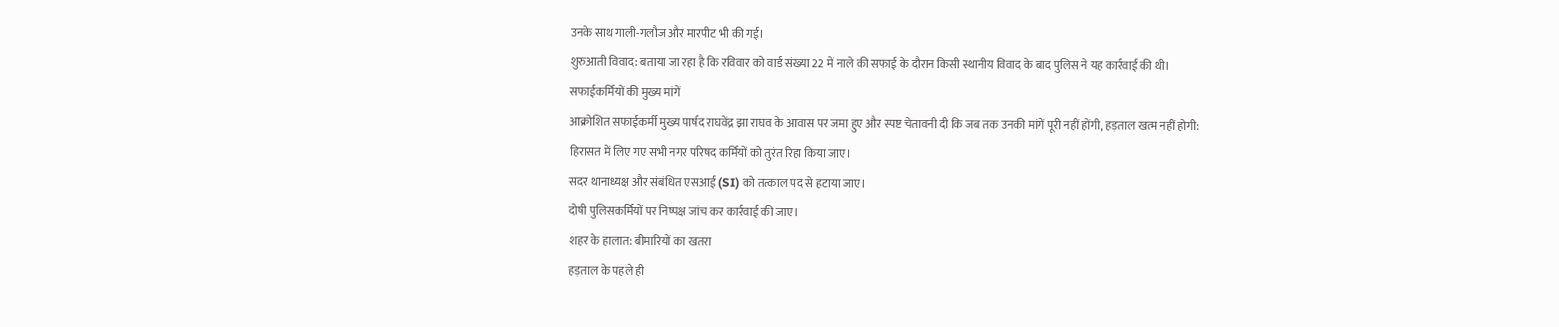उनके साथ गाली-गलौज और मारपीट भी की गई।
शुरुआती विवाद: बताया जा रहा है कि रविवार को वार्ड संख्या 22 में नाले की सफाई के दौरान किसी स्थानीय विवाद के बाद पुलिस ने यह कार्रवाई की थी।
सफाईकर्मियों की मुख्य मांगें
आक्रोशित सफाईकर्मी मुख्य पार्षद राघवेंद्र झा राघव के आवास पर जमा हुए और स्पष्ट चेतावनी दी कि जब तक उनकी मांगें पूरी नहीं होंगी, हड़ताल खत्म नहीं होगी:
हिरासत में लिए गए सभी नगर परिषद कर्मियों को तुरंत रिहा किया जाए।
सदर थानाध्यक्ष और संबंधित एसआई (SI) को तत्काल पद से हटाया जाए।
दोषी पुलिसकर्मियों पर निष्पक्ष जांच कर कार्रवाई की जाए।
शहर के हालात: बीमारियों का खतरा
हड़ताल के पहले ही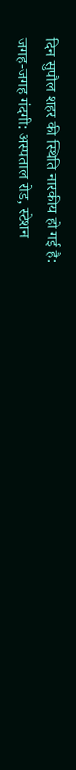दिन सुपौल शहर की स्थिति नारकीय हो गई है:
जगह-जगह गंदगी: अस्पताल रोड, स्टेशन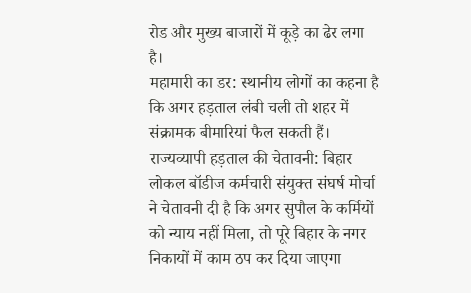रोड और मुख्य बाजारों में कूड़े का ढेर लगा है।
महामारी का डर: स्थानीय लोगों का कहना है कि अगर हड़ताल लंबी चली तो शहर में संक्रामक बीमारियां फैल सकती हैं।
राज्यव्यापी हड़ताल की चेतावनी: बिहार लोकल बॉडीज कर्मचारी संयुक्त संघर्ष मोर्चा ने चेतावनी दी है कि अगर सुपौल के कर्मियों को न्याय नहीं मिला, तो पूरे बिहार के नगर निकायों में काम ठप कर दिया जाएगा